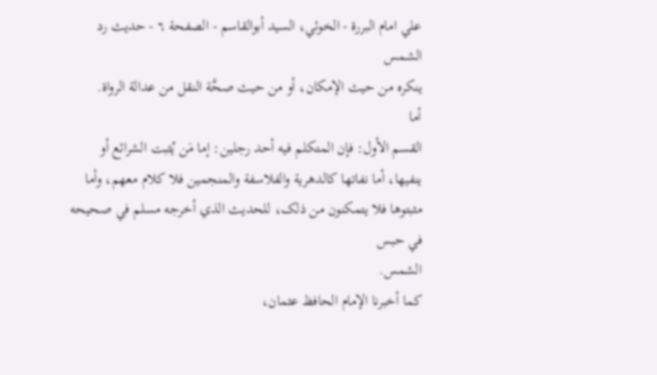علي امام البررة - الخوئي، السيد أبوالقاسم - الصفحة ٦ - حديث رد الشمس
ينکره من حيث الإمکان، أو من حيث صحَّة النقل من عدالة الرواة.
أما
القسم الأول: فإن المتکلم فيه أحد رجلين: إما مَن يُثبت الشرائع أو
ينفيها، أما نفاتها کالدهرية والفلاسفة والمنجمين فلا کلام معهم، وأما
مثبتوها فلا يتمکنون من ذلک، للحديث الذي أخرجه مسلم في صحيحه في حبس
الشمس.
کما أخبرنا الإمام الحافظ عثمان،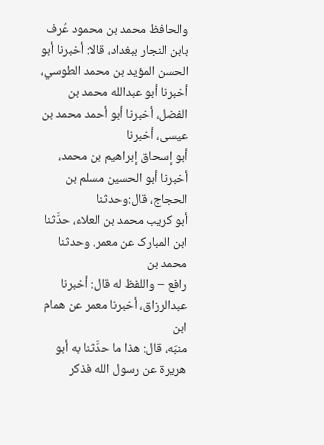والحافظ محمد بن محمود عُرف
بابن النجار ببغداد، قالا: أخبرنا أبو الحسن المؤيد بن محمد الطوسي،
أخبرنا أبو عبدالله محمد بن الفضل، أخبرنا أبو أحمد محمد بن عيسى، أخبرنا
أبو إسحاق إبراهيم بن محمد، أخبرنا أبو الحسين مسلم بن الحجاج، قال:وحدثنا
أبو کريب محمد بن العلاء، حدَّثنا ابن المبارک عن معمر. وحدثنا محمد بن
رافع – واللفظ له قال: أخبرنا عبدالرزاق، أخبرنا معمر عن همام ابن
منبّه، قال: هذا ما حدَّثنا به أبو هريرة عن رسول الله فذکر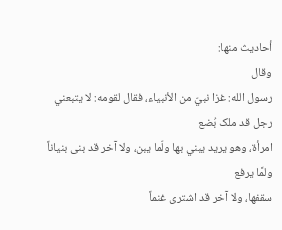أحاديث منها:
وقال
رسول الله: غزا نبيّ من الأنبياء، فقال لقومه: لا يتبعني رجل قد ملک بُضع
امرأة، وهو يريد يبني بها ولّما يبن، ولا آخر قد بنى بنياناً ولمَّا يرفع
سقفها، ولا آخر قد اشترى غنماً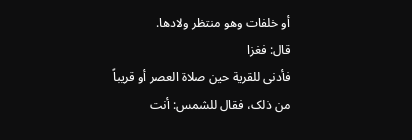أو خلفات وهو منتظر ولادها.
قال: فغزا
فأدنى للقرية حين صلاة العصر أو قريباً من ذلک، فقال للشمس: أنت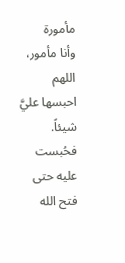مأمورة
وأنا مأمور، اللهم احبسها عليَّ شيئاً. فحُبست عليه حتى فتح الله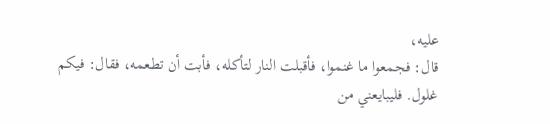عليه،
قال: فجمعوا ما غنموا، فأقبلت النار لتأکله، فأبت أن تطعمه، فقال: فيکم
غلول. فليبايعني من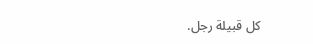کل قبيلة رجل.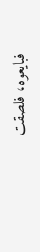فبايعوه، فلصقت